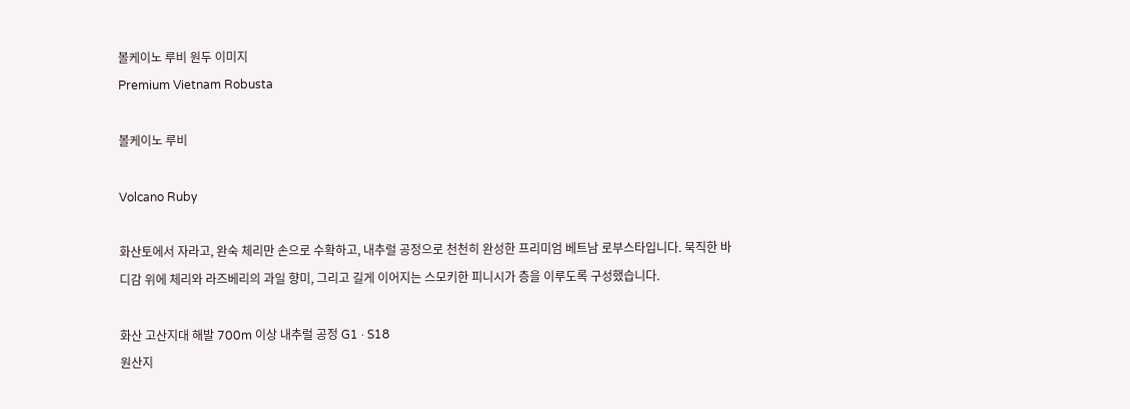볼케이노 루비 원두 이미지
Premium Vietnam Robusta

볼케이노 루비

Volcano Ruby

화산토에서 자라고, 완숙 체리만 손으로 수확하고, 내추럴 공정으로 천천히 완성한 프리미엄 베트남 로부스타입니다. 묵직한 바디감 위에 체리와 라즈베리의 과일 향미, 그리고 길게 이어지는 스모키한 피니시가 층을 이루도록 구성했습니다.

화산 고산지대 해발 700m 이상 내추럴 공정 G1 · S18
원산지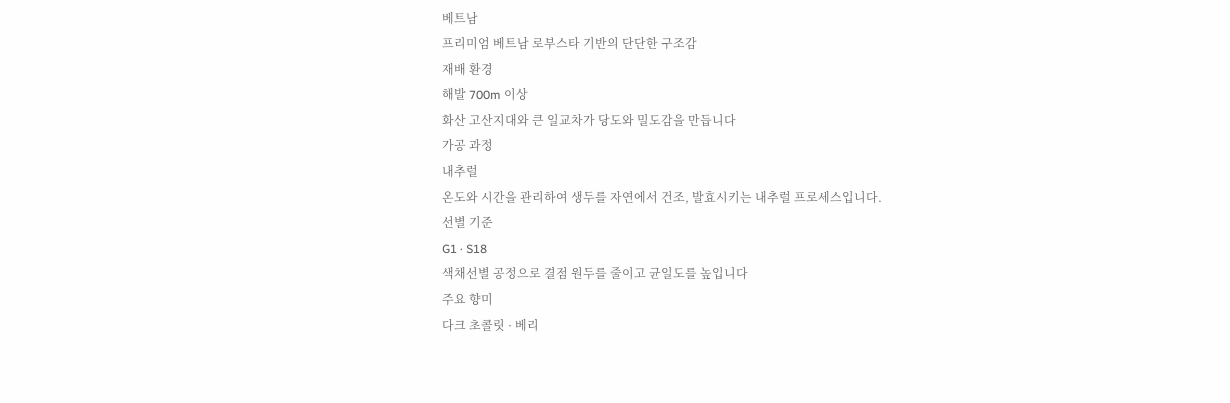베트남
프리미엄 베트남 로부스타 기반의 단단한 구조감
재배 환경
해발 700m 이상
화산 고산지대와 큰 일교차가 당도와 밀도감을 만듭니다
가공 과정
내추럴
온도와 시간을 관리하여 생두를 자연에서 건조, 발효시키는 내추럴 프로세스입니다.
선별 기준
G1 · S18
색채선별 공정으로 결점 원두를 줄이고 균일도를 높입니다
주요 향미
다크 초콜릿 · 베리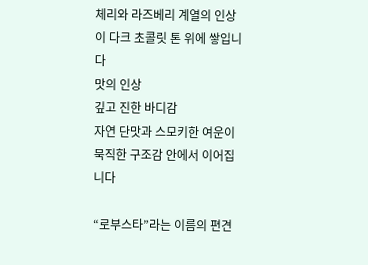체리와 라즈베리 계열의 인상이 다크 초콜릿 톤 위에 쌓입니다
맛의 인상
깊고 진한 바디감
자연 단맛과 스모키한 여운이 묵직한 구조감 안에서 이어집니다

“로부스타”라는 이름의 편견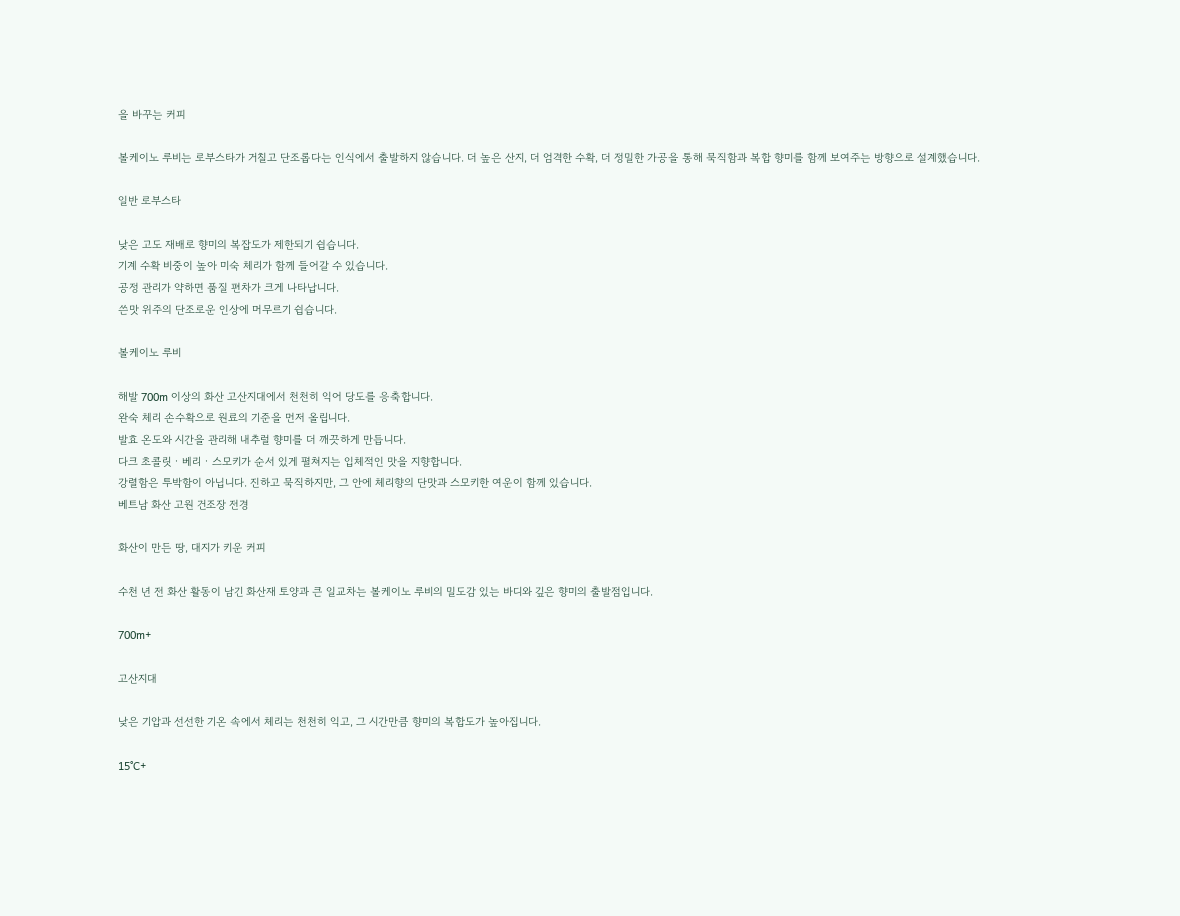을 바꾸는 커피

볼케이노 루비는 로부스타가 거칠고 단조롭다는 인식에서 출발하지 않습니다. 더 높은 산지, 더 엄격한 수확, 더 정밀한 가공을 통해 묵직함과 복합 향미를 함께 보여주는 방향으로 설계했습니다.

일반 로부스타

낮은 고도 재배로 향미의 복잡도가 제한되기 쉽습니다.
기계 수확 비중이 높아 미숙 체리가 함께 들어갈 수 있습니다.
공정 관리가 약하면 품질 편차가 크게 나타납니다.
쓴맛 위주의 단조로운 인상에 머무르기 쉽습니다.

볼케이노 루비

해발 700m 이상의 화산 고산지대에서 천천히 익어 당도를 응축합니다.
완숙 체리 손수확으로 원료의 기준을 먼저 올립니다.
발효 온도와 시간을 관리해 내추럴 향미를 더 깨끗하게 만듭니다.
다크 초콜릿 · 베리 · 스모키가 순서 있게 펼쳐지는 입체적인 맛을 지향합니다.
강렬함은 투박함이 아닙니다. 진하고 묵직하지만, 그 안에 체리향의 단맛과 스모키한 여운이 함께 있습니다.
베트남 화산 고원 건조장 전경

화산이 만든 땅, 대지가 키운 커피

수천 년 전 화산 활동이 남긴 화산재 토양과 큰 일교차는 볼케이노 루비의 밀도감 있는 바디와 깊은 향미의 출발점입니다.

700m+

고산지대

낮은 기압과 선선한 기온 속에서 체리는 천천히 익고, 그 시간만큼 향미의 복합도가 높아집니다.

15°C+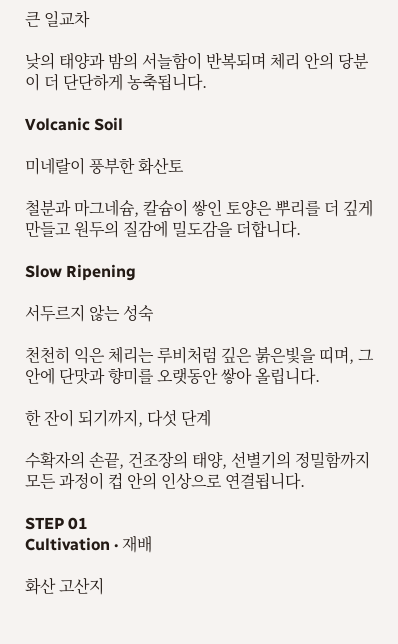큰 일교차

낮의 태양과 밤의 서늘함이 반복되며 체리 안의 당분이 더 단단하게 농축됩니다.

Volcanic Soil

미네랄이 풍부한 화산토

철분과 마그네슘, 칼슘이 쌓인 토양은 뿌리를 더 깊게 만들고 원두의 질감에 밀도감을 더합니다.

Slow Ripening

서두르지 않는 성숙

천천히 익은 체리는 루비처럼 깊은 붉은빛을 띠며, 그 안에 단맛과 향미를 오랫동안 쌓아 올립니다.

한 잔이 되기까지, 다섯 단계

수확자의 손끝, 건조장의 태양, 선별기의 정밀함까지 모든 과정이 컵 안의 인상으로 연결됩니다.

STEP 01
Cultivation · 재배

화산 고산지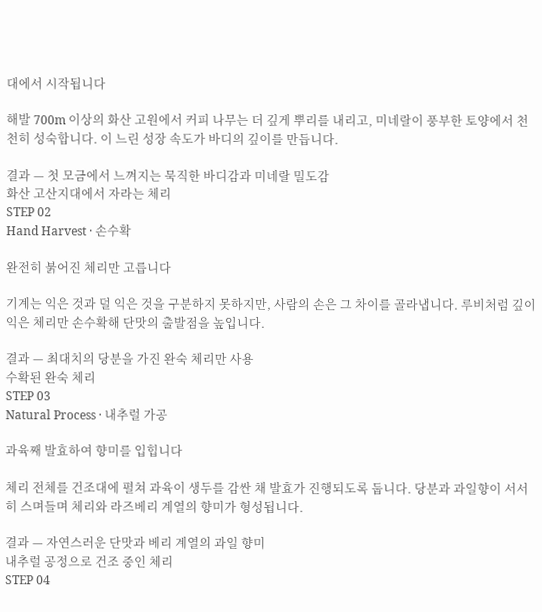대에서 시작됩니다

해발 700m 이상의 화산 고원에서 커피 나무는 더 깊게 뿌리를 내리고, 미네랄이 풍부한 토양에서 천천히 성숙합니다. 이 느린 성장 속도가 바디의 깊이를 만듭니다.

결과 — 첫 모금에서 느껴지는 묵직한 바디감과 미네랄 밀도감
화산 고산지대에서 자라는 체리
STEP 02
Hand Harvest · 손수확

완전히 붉어진 체리만 고릅니다

기계는 익은 것과 덜 익은 것을 구분하지 못하지만, 사람의 손은 그 차이를 골라냅니다. 루비처럼 깊이 익은 체리만 손수확해 단맛의 출발점을 높입니다.

결과 — 최대치의 당분을 가진 완숙 체리만 사용
수확된 완숙 체리
STEP 03
Natural Process · 내추럴 가공

과육째 발효하여 향미를 입힙니다

체리 전체를 건조대에 펼쳐 과육이 생두를 감싼 채 발효가 진행되도록 둡니다. 당분과 과일향이 서서히 스며들며 체리와 라즈베리 계열의 향미가 형성됩니다.

결과 — 자연스러운 단맛과 베리 계열의 과일 향미
내추럴 공정으로 건조 중인 체리
STEP 04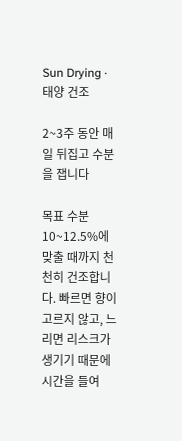Sun Drying · 태양 건조

2~3주 동안 매일 뒤집고 수분을 잽니다

목표 수분 10~12.5%에 맞출 때까지 천천히 건조합니다. 빠르면 향이 고르지 않고, 느리면 리스크가 생기기 때문에 시간을 들여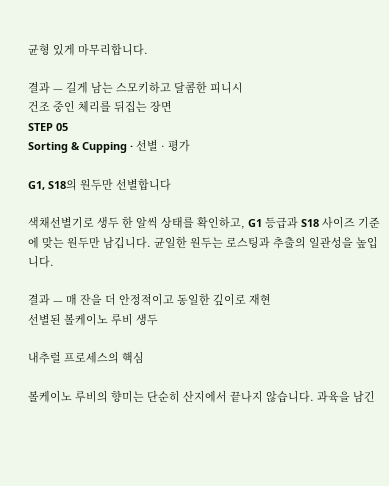균형 있게 마무리합니다.

결과 — 길게 남는 스모키하고 달콤한 피니시
건조 중인 체리를 뒤집는 장면
STEP 05
Sorting & Cupping · 선별 · 평가

G1, S18의 원두만 선별합니다

색채선별기로 생두 한 알씩 상태를 확인하고, G1 등급과 S18 사이즈 기준에 맞는 원두만 남깁니다. 균일한 원두는 로스팅과 추출의 일관성을 높입니다.

결과 — 매 잔을 더 안정적이고 동일한 깊이로 재현
선별된 볼케이노 루비 생두

내추럴 프로세스의 핵심

볼케이노 루비의 향미는 단순히 산지에서 끝나지 않습니다. 과육을 남긴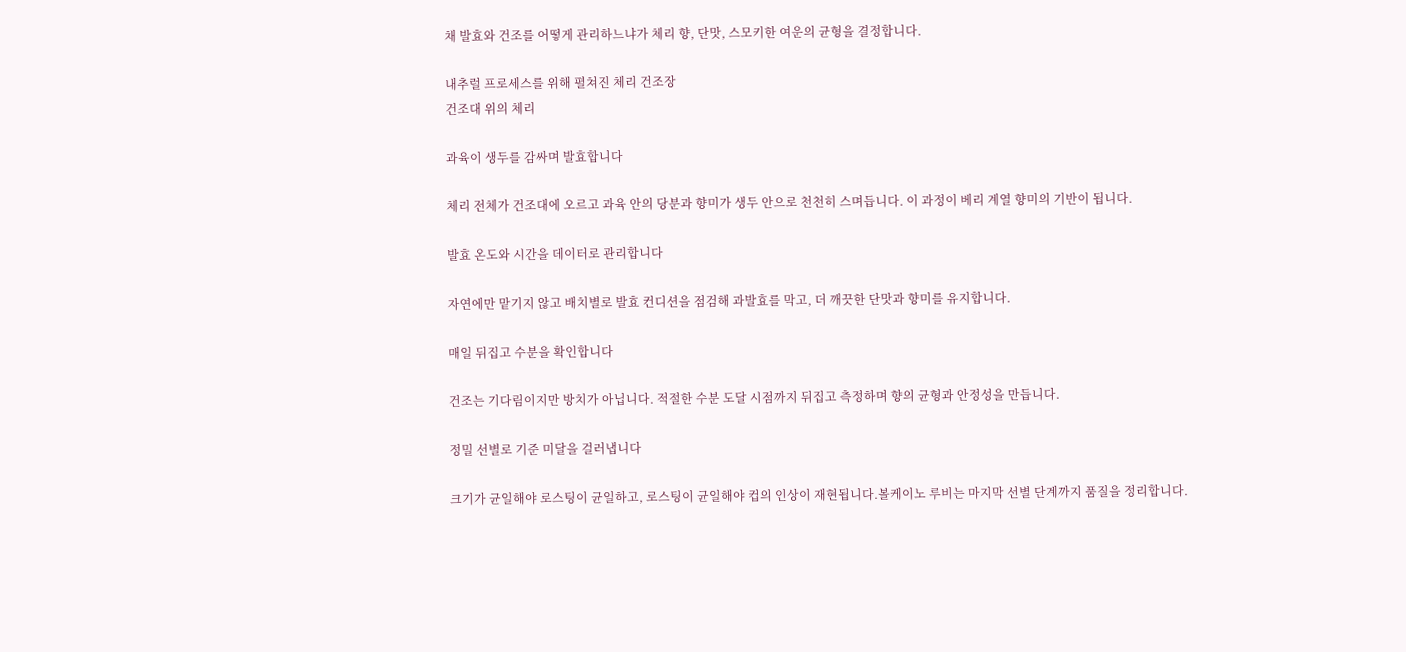채 발효와 건조를 어떻게 관리하느냐가 체리 향, 단맛, 스모키한 여운의 균형을 결정합니다.

내추럴 프로세스를 위해 펼쳐진 체리 건조장
건조대 위의 체리

과육이 생두를 감싸며 발효합니다

체리 전체가 건조대에 오르고 과육 안의 당분과 향미가 생두 안으로 천천히 스며듭니다. 이 과정이 베리 계열 향미의 기반이 됩니다.

발효 온도와 시간을 데이터로 관리합니다

자연에만 맡기지 않고 배치별로 발효 컨디션을 점검해 과발효를 막고, 더 깨끗한 단맛과 향미를 유지합니다.

매일 뒤집고 수분을 확인합니다

건조는 기다림이지만 방치가 아닙니다. 적절한 수분 도달 시점까지 뒤집고 측정하며 향의 균형과 안정성을 만듭니다.

정밀 선별로 기준 미달을 걸러냅니다

크기가 균일해야 로스팅이 균일하고, 로스팅이 균일해야 컵의 인상이 재현됩니다.볼케이노 루비는 마지막 선별 단계까지 품질을 정리합니다.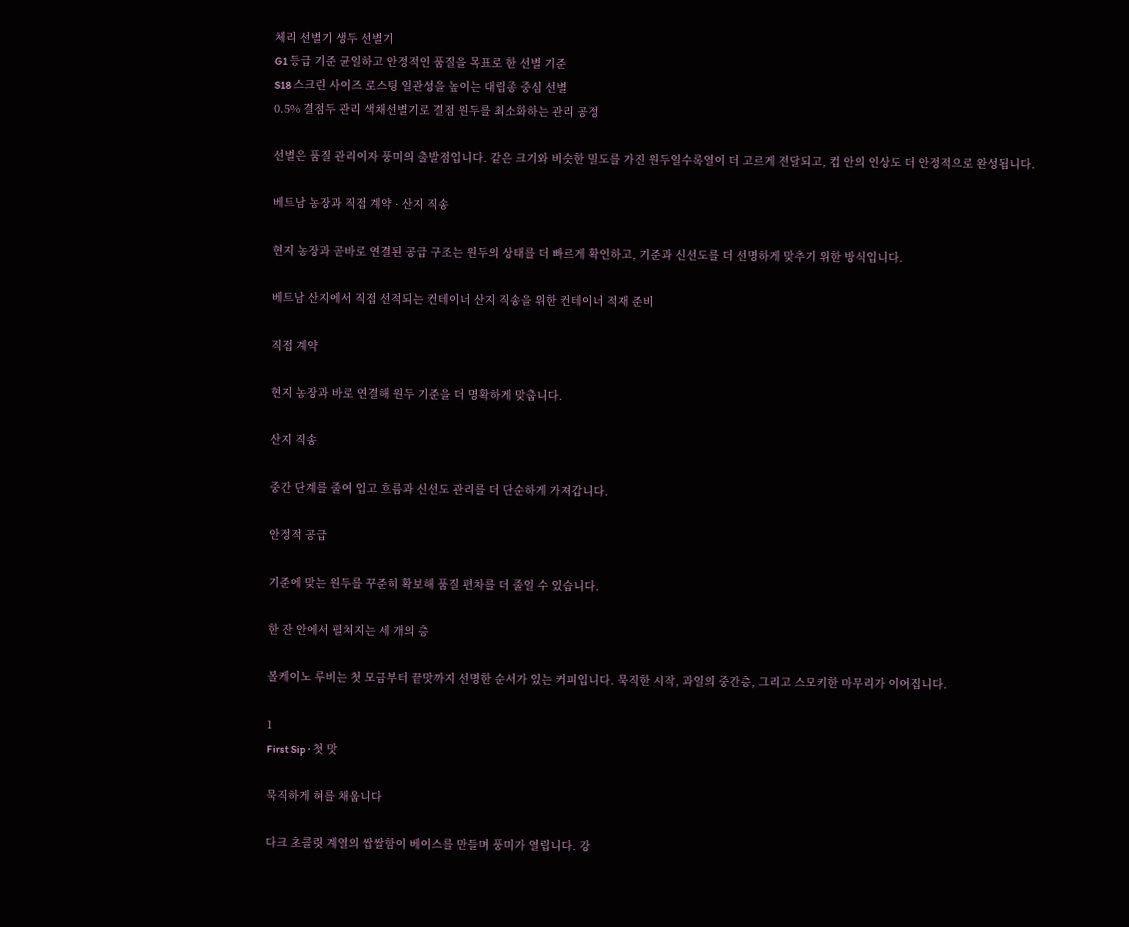체리 선별기 생두 선별기
G1 등급 기준 균일하고 안정적인 품질을 목표로 한 선별 기준
S18 스크린 사이즈 로스팅 일관성을 높이는 대립종 중심 선별
0.5% 결점두 관리 색채선별기로 결점 원두를 최소화하는 관리 공정

선별은 품질 관리이자 풍미의 출발점입니다. 같은 크기와 비슷한 밀도를 가진 원두일수록열이 더 고르게 전달되고, 컵 안의 인상도 더 안정적으로 완성됩니다.

베트남 농장과 직접 계약 · 산지 직송

현지 농장과 곧바로 연결된 공급 구조는 원두의 상태를 더 빠르게 확인하고, 기준과 신선도를 더 선명하게 맞추기 위한 방식입니다.

베트남 산지에서 직접 선적되는 컨테이너 산지 직송을 위한 컨테이너 적재 준비

직접 계약

현지 농장과 바로 연결해 원두 기준을 더 명확하게 맞춥니다.

산지 직송

중간 단계를 줄여 입고 흐름과 신선도 관리를 더 단순하게 가져갑니다.

안정적 공급

기준에 맞는 원두를 꾸준히 확보해 품질 편차를 더 줄일 수 있습니다.

한 잔 안에서 펼쳐지는 세 개의 층

볼케이노 루비는 첫 모금부터 끝맛까지 선명한 순서가 있는 커피입니다. 묵직한 시작, 과일의 중간층, 그리고 스모키한 마무리가 이어집니다.

1
First Sip · 첫 맛

묵직하게 혀를 채웁니다

다크 초콜릿 계열의 쌉쌀함이 베이스를 만들며 풍미가 열립니다. 강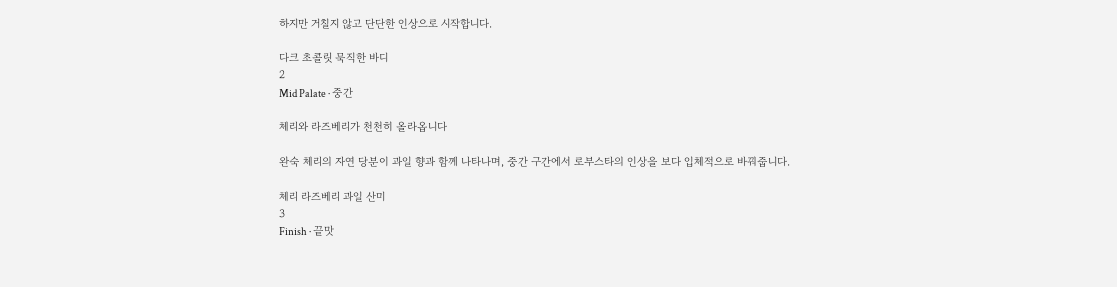하지만 거칠지 않고 단단한 인상으로 시작합니다.

다크 초콜릿 묵직한 바디
2
Mid Palate · 중간

체리와 라즈베리가 천천히 올라옵니다

완숙 체리의 자연 당분이 과일 향과 함께 나타나며, 중간 구간에서 로부스타의 인상을 보다 입체적으로 바꿔줍니다.

체리 라즈베리 과일 산미
3
Finish · 끝맛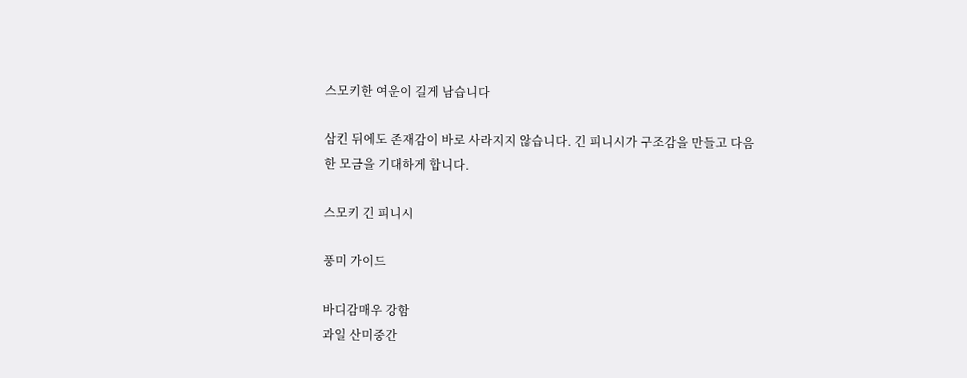스모키한 여운이 길게 남습니다

삼킨 뒤에도 존재감이 바로 사라지지 않습니다. 긴 피니시가 구조감을 만들고 다음 한 모금을 기대하게 합니다.

스모키 긴 피니시

풍미 가이드

바디감매우 강함
과일 산미중간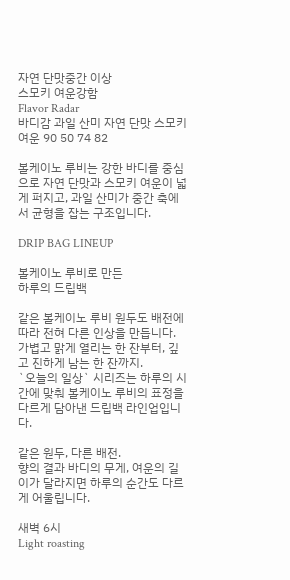자연 단맛중간 이상
스모키 여운강함
Flavor Radar
바디감 과일 산미 자연 단맛 스모키 여운 90 50 74 82

볼케이노 루비는 강한 바디를 중심으로 자연 단맛과 스모키 여운이 넓게 퍼지고, 과일 산미가 중간 축에서 균형을 잡는 구조입니다.

DRIP BAG LINEUP

볼케이노 루비로 만든
하루의 드립백

같은 볼케이노 루비 원두도 배전에 따라 전혀 다른 인상을 만듭니다.
가볍고 맑게 열리는 한 잔부터, 깊고 진하게 남는 한 잔까지.
`오늘의 일상` 시리즈는 하루의 시간에 맞춰 볼케이노 루비의 표정을 다르게 담아낸 드립백 라인업입니다.

같은 원두, 다른 배전.
향의 결과 바디의 무게, 여운의 길이가 달라지면 하루의 순간도 다르게 어울립니다.

새벽 6시
Light roasting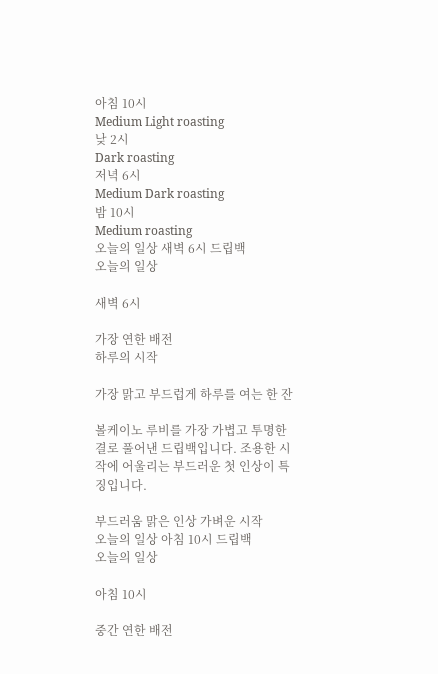아침 10시
Medium Light roasting
낮 2시
Dark roasting
저녁 6시
Medium Dark roasting
밤 10시
Medium roasting
오늘의 일상 새벽 6시 드립백
오늘의 일상

새벽 6시

가장 연한 배전
하루의 시작

가장 맑고 부드럽게 하루를 여는 한 잔

볼케이노 루비를 가장 가볍고 투명한 결로 풀어낸 드립백입니다. 조용한 시작에 어울리는 부드러운 첫 인상이 특징입니다.

부드러움 맑은 인상 가벼운 시작
오늘의 일상 아침 10시 드립백
오늘의 일상

아침 10시

중간 연한 배전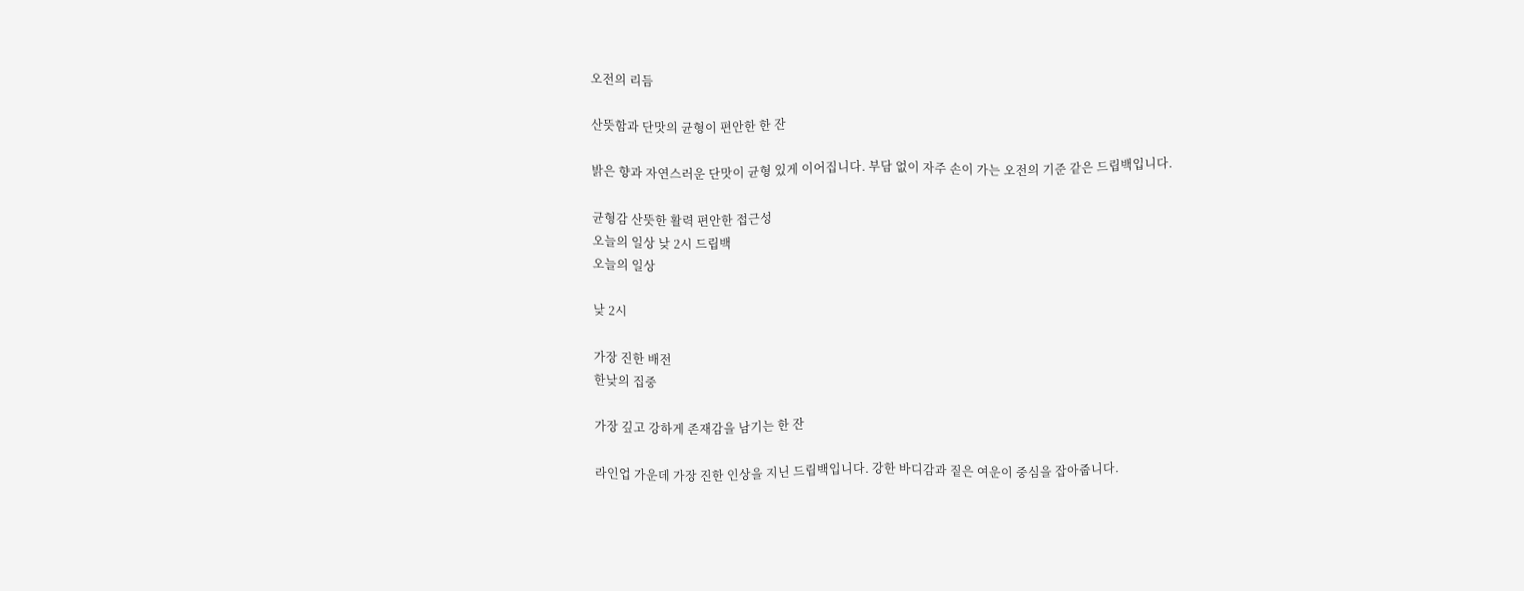오전의 리듬

산뜻함과 단맛의 균형이 편안한 한 잔

밝은 향과 자연스러운 단맛이 균형 있게 이어집니다. 부담 없이 자주 손이 가는 오전의 기준 같은 드립백입니다.

균형감 산뜻한 활력 편안한 접근성
오늘의 일상 낮 2시 드립백
오늘의 일상

낮 2시

가장 진한 배전
한낮의 집중

가장 깊고 강하게 존재감을 남기는 한 잔

라인업 가운데 가장 진한 인상을 지닌 드립백입니다. 강한 바디감과 짙은 여운이 중심을 잡아줍니다.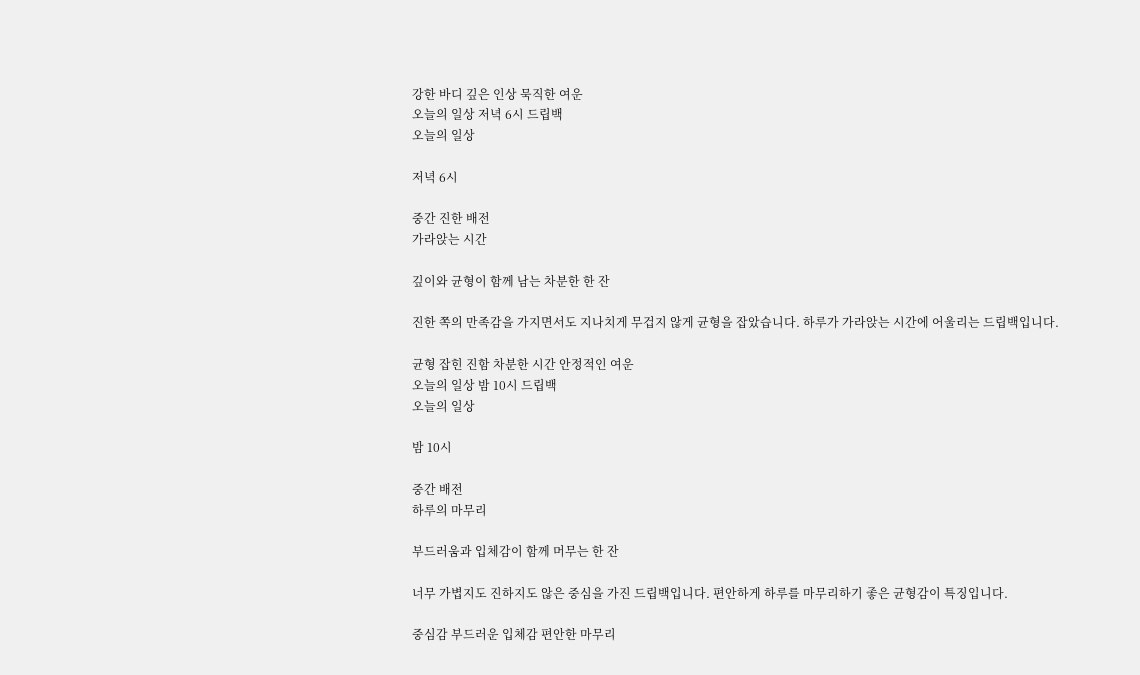강한 바디 깊은 인상 묵직한 여운
오늘의 일상 저녁 6시 드립백
오늘의 일상

저녁 6시

중간 진한 배전
가라앉는 시간

깊이와 균형이 함께 남는 차분한 한 잔

진한 쪽의 만족감을 가지면서도 지나치게 무겁지 않게 균형을 잡았습니다. 하루가 가라앉는 시간에 어울리는 드립백입니다.

균형 잡힌 진함 차분한 시간 안정적인 여운
오늘의 일상 밤 10시 드립백
오늘의 일상

밤 10시

중간 배전
하루의 마무리

부드러움과 입체감이 함께 머무는 한 잔

너무 가볍지도 진하지도 않은 중심을 가진 드립백입니다. 편안하게 하루를 마무리하기 좋은 균형감이 특징입니다.

중심감 부드러운 입체감 편안한 마무리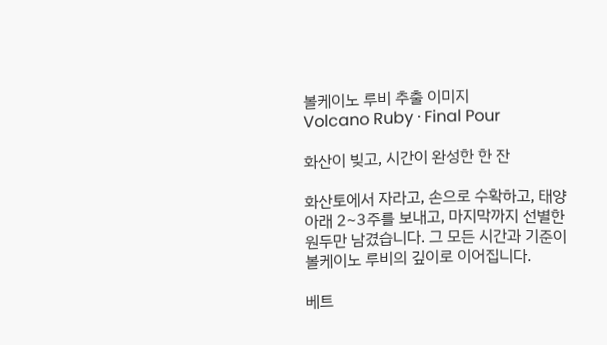볼케이노 루비 추출 이미지
Volcano Ruby · Final Pour

화산이 빚고, 시간이 완성한 한 잔

화산토에서 자라고, 손으로 수확하고, 태양 아래 2~3주를 보내고, 마지막까지 선별한 원두만 남겼습니다. 그 모든 시간과 기준이 볼케이노 루비의 깊이로 이어집니다.

베트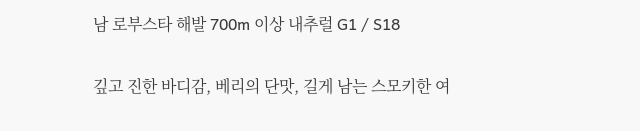남 로부스타 해발 700m 이상 내추럴 G1 / S18

깊고 진한 바디감, 베리의 단맛, 길게 남는 스모키한 여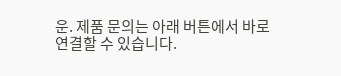운. 제품 문의는 아래 버튼에서 바로 연결할 수 있습니다.